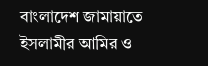বাংলাদেশ জামায়াতে ইসলামীর আমির ও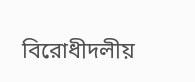বিরোধীদলীয়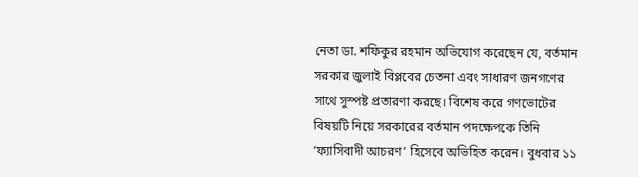নেতা ডা. শফিকুর রহমান অভিযোগ করেছেন যে, বর্তমান সরকার জুলাই বিপ্লবের চেতনা এবং সাধারণ জনগণের সাথে সুস্পষ্ট প্রতারণা করছে। বিশেষ করে গণভোটের বিষয়টি নিয়ে সরকারের বর্তমান পদক্ষেপকে তিনি ‘ফ্যাসিবাদী আচরণ’ হিসেবে অভিহিত করেন। বুধবার ১১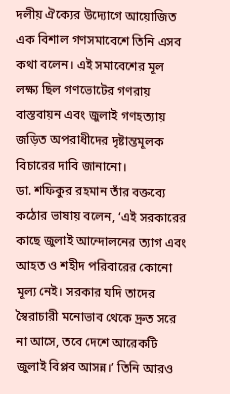দলীয় ঐক্যের উদ্যোগে আয়োজিত এক বিশাল গণসমাবেশে তিনি এসব কথা বলেন। এই সমাবেশের মূল লক্ষ্য ছিল গণভোটের গণরায় বাস্তবায়ন এবং জুলাই গণহত্যায় জড়িত অপরাধীদের দৃষ্টান্তমূলক বিচারের দাবি জানানো।
ডা. শফিকুর রহমান তাঁর বক্তব্যে কঠোর ভাষায় বলেন, ‘এই সরকারের কাছে জুলাই আন্দোলনের ত্যাগ এবং আহত ও শহীদ পরিবারের কোনো মূল্য নেই। সরকার যদি তাদের স্বৈরাচারী মনোভাব থেকে দ্রুত সরে না আসে, তবে দেশে আরেকটি জুলাই বিপ্লব আসন্ন।’ তিনি আরও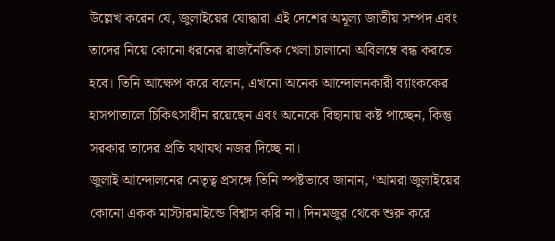উল্লেখ করেন যে, জুলাইয়ের যোদ্ধারা এই দেশের অমূল্য জাতীয় সম্পদ এবং তাদের নিয়ে কোনো ধরনের রাজনৈতিক খেলা চালানো অবিলম্বে বন্ধ করতে হবে। তিনি আক্ষেপ করে বলেন, এখনো অনেক আন্দোলনকারী ব্যাংককের হাসপাতালে চিকিৎসাধীন রয়েছেন এবং অনেকে বিছানায় কষ্ট পাচ্ছেন, কিন্তু সরকার তাদের প্রতি যথাযথ নজর দিচ্ছে না।
জুলাই আন্দোলনের নেতৃত্ব প্রসঙ্গে তিনি স্পষ্টভাবে জানান, ‘আমরা জুলাইয়ের কোনো একক মাস্টারমাইন্ডে বিশ্বাস করি না। দিনমজুর থেকে শুরু করে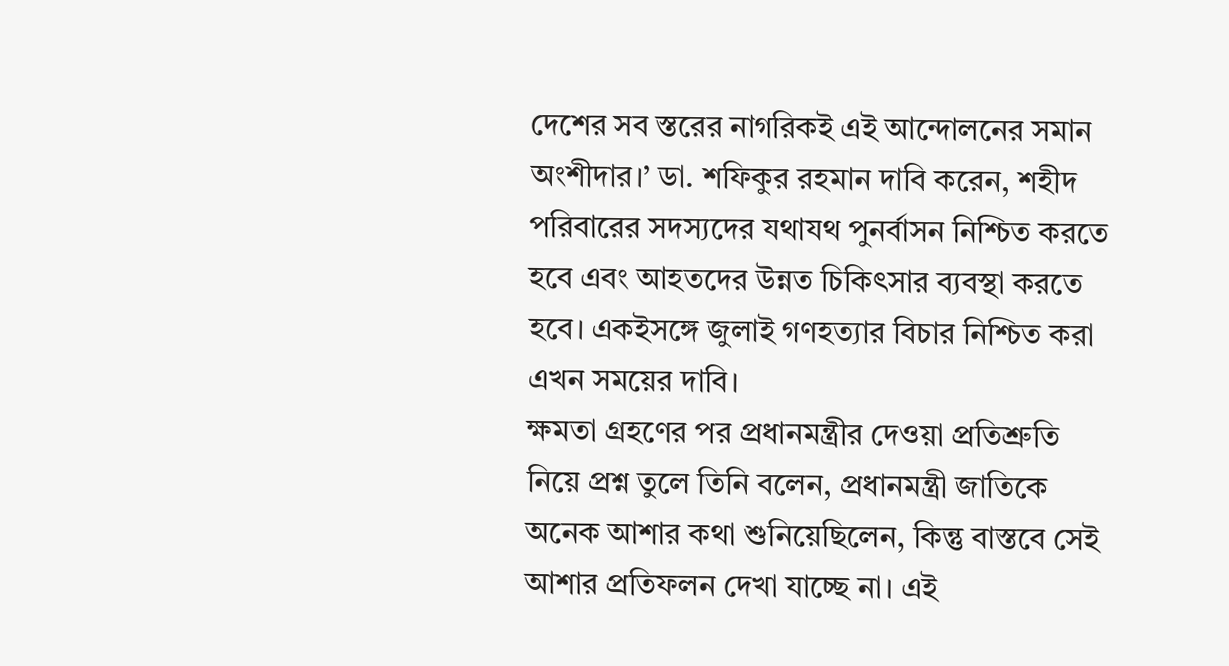দেশের সব স্তরের নাগরিকই এই আন্দোলনের সমান অংশীদার।’ ডা. শফিকুর রহমান দাবি করেন, শহীদ পরিবারের সদস্যদের যথাযথ পুনর্বাসন নিশ্চিত করতে হবে এবং আহতদের উন্নত চিকিৎসার ব্যবস্থা করতে হবে। একইসঙ্গে জুলাই গণহত্যার বিচার নিশ্চিত করা এখন সময়ের দাবি।
ক্ষমতা গ্রহণের পর প্রধানমন্ত্রীর দেওয়া প্রতিশ্রুতি নিয়ে প্রশ্ন তুলে তিনি বলেন, প্রধানমন্ত্রী জাতিকে অনেক আশার কথা শুনিয়েছিলেন, কিন্তু বাস্তবে সেই আশার প্রতিফলন দেখা যাচ্ছে না। এই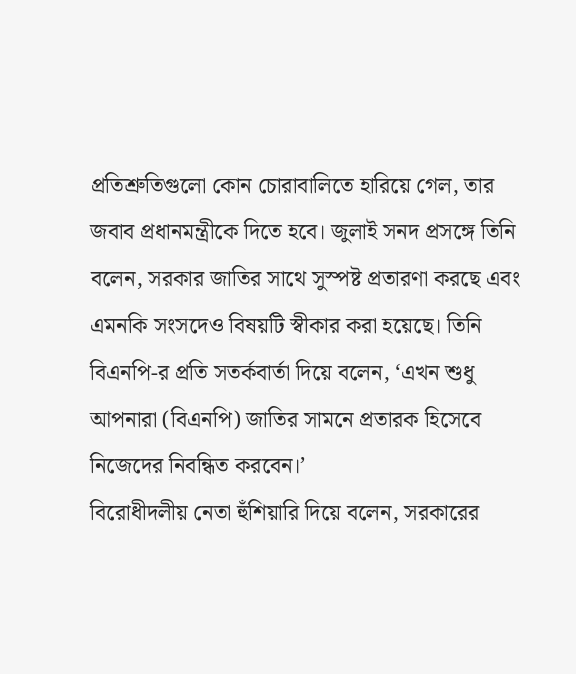প্রতিশ্রুতিগুলো কোন চোরাবালিতে হারিয়ে গেল, তার জবাব প্রধানমন্ত্রীকে দিতে হবে। জুলাই সনদ প্রসঙ্গে তিনি বলেন, সরকার জাতির সাথে সুস্পষ্ট প্রতারণা করছে এবং এমনকি সংসদেও বিষয়টি স্বীকার করা হয়েছে। তিনি বিএনপি-র প্রতি সতর্কবার্তা দিয়ে বলেন, ‘এখন শুধু আপনারা (বিএনপি) জাতির সামনে প্রতারক হিসেবে নিজেদের নিবন্ধিত করবেন।’
বিরোধীদলীয় নেতা হুঁশিয়ারি দিয়ে বলেন, সরকারের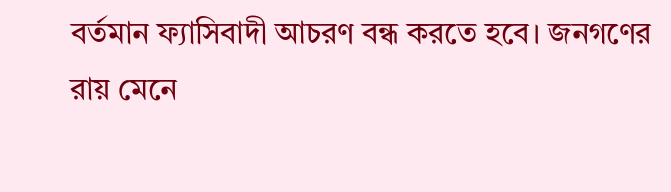বর্তমান ফ্যাসিবাদী আচরণ বন্ধ করতে হবে। জনগণের রায় মেনে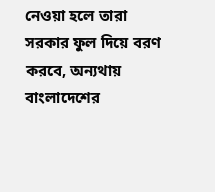নেওয়া হলে তারা সরকার ফুল দিয়ে বরণ করবে, অন্যথায় বাংলাদেশের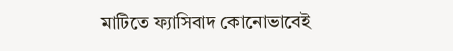মাটিতে ফ্যাসিবাদ কোনোভাবেই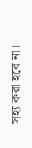সহ্য করা হবে না।